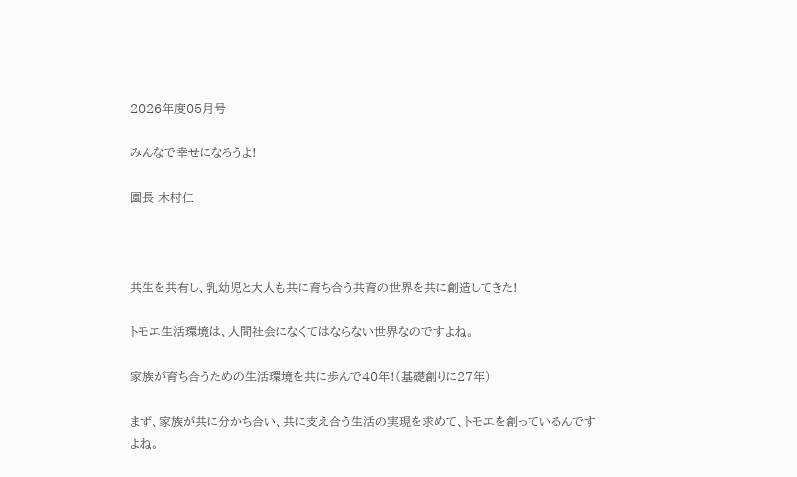2026年度05月号

みんなで幸せになろうよ!

園長 木村仁



共生を共有し、乳幼児と大人も共に育ち合う共育の世界を共に創造してきた!

トモエ生活環境は、人間社会になくてはならない世界なのですよね。

家族が育ち合うための生活環境を共に歩んで40年!(基礎創りに27年)

まず、家族が共に分かち合い、共に支え合う生活の実現を求めて、トモエを創っているんですよね。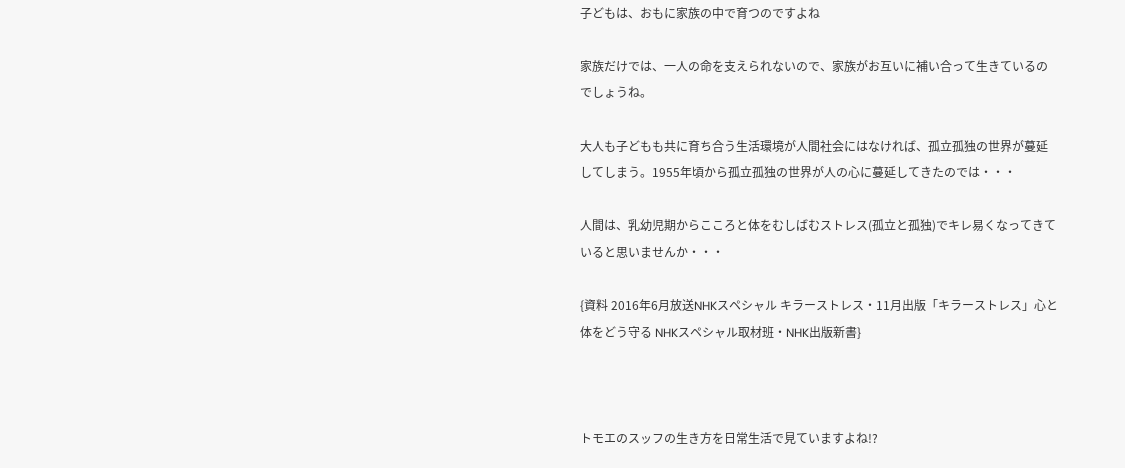子どもは、おもに家族の中で育つのですよね

家族だけでは、一人の命を支えられないので、家族がお互いに補い合って生きているのでしょうね。

大人も子どもも共に育ち合う生活環境が人間社会にはなければ、孤立孤独の世界が蔓延してしまう。1955年頃から孤立孤独の世界が人の心に蔓延してきたのでは・・・

人間は、乳幼児期からこころと体をむしばむストレス(孤立と孤独)でキレ易くなってきていると思いませんか・・・

{資料 2016年6月放送NHKスペシャル キラーストレス・11月出版「キラーストレス」心と体をどう守る NHKスペシャル取材班・NHK出版新書}



トモエのスッフの生き方を日常生活で見ていますよね!?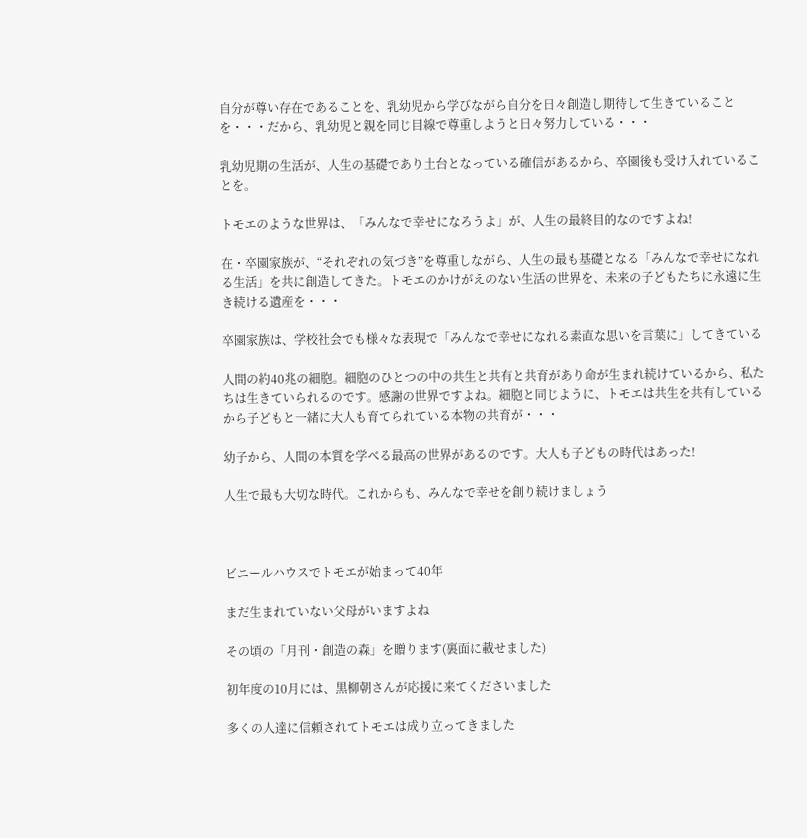自分が尊い存在であることを、乳幼児から学びながら自分を日々創造し期待して生きていることを・・・だから、乳幼児と親を同じ目線で尊重しようと日々努力している・・・

乳幼児期の生活が、人生の基礎であり土台となっている確信があるから、卒園後も受け入れていることを。

トモエのような世界は、「みんなで幸せになろうよ」が、人生の最終目的なのですよね!

在・卒園家族が、“それぞれの気づき”を尊重しながら、人生の最も基礎となる「みんなで幸せになれる生活」を共に創造してきた。トモエのかけがえのない生活の世界を、未来の子どもたちに永遠に生き続ける遺産を・・・

卒園家族は、学校社会でも様々な表現で「みんなで幸せになれる素直な思いを言葉に」してきている

人間の約40兆の細胞。細胞のひとつの中の共生と共有と共育があり命が生まれ続けているから、私たちは生きていられるのです。感謝の世界ですよね。細胞と同じように、トモエは共生を共有しているから子どもと一緒に大人も育てられている本物の共育が・・・

幼子から、人間の本質を学べる最高の世界があるのです。大人も子どもの時代はあった!

人生で最も大切な時代。これからも、みんなで幸せを創り続けましょう



ビニールハウスでトモエが始まって40年

まだ生まれていない父母がいますよね

その頃の「月刊・創造の森」を贈ります(裏面に載せました)

初年度の10月には、黒柳朝さんが応援に来てくださいました

多くの人達に信頼されてトモエは成り立ってきました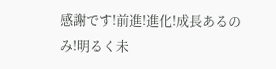感謝です!前進!進化!成長あるのみ!明るく未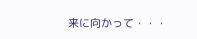来に向かって・・・